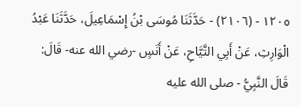١٢٠٥ - (٢١٠٦) - حَدَّثَنَا مُوسَى بْنُ إِسْمَاعِيلَ، حَدَّثَنَا عَبْدُ الْوَارِثِ، عَنْ أَبِي التَّيَّاحِ، عَنْ أَنَسٍ -رضي الله عنه- قَالَ: قَالَ النَّبِيُّ - صلى الله عليه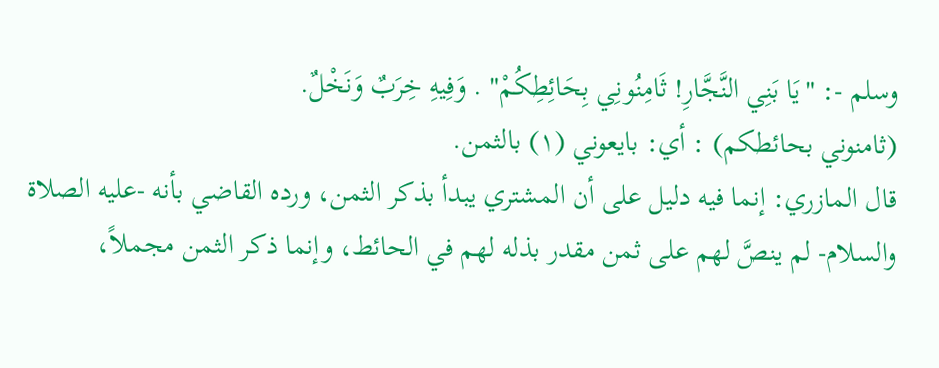وسلم -: "يَا بَنِي النَّجَّارِ! ثَامِنُونِي بِحَائِطِكُمْ" . وَفِيهِ خِرَبٌ وَنَخْلٌ.
(ثامنوني بحائطكم) : أي: بايعوني (١) بالثمن.
قال المازري: إنما فيه دليل على أن المشتري يبدأ بذكر الثمن، ورده القاضي بأنه -عليه الصلاة والسلام- لم ينصَّ لهم على ثمن مقدر بذله لهم في الحائط، وإنما ذكر الثمن مجملاً،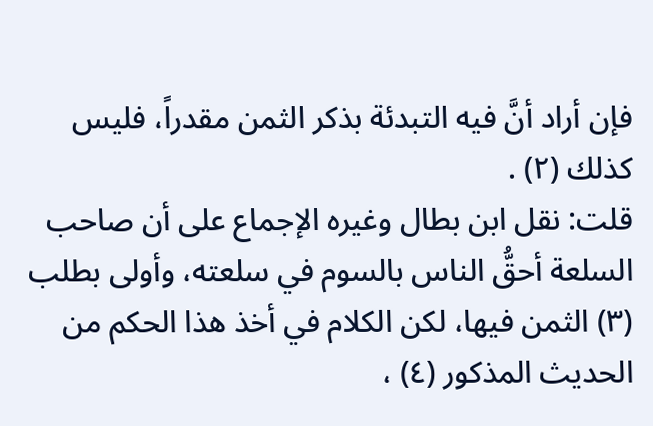فإن أراد أنَّ فيه التبدئة بذكر الثمن مقدراً، فليس كذلك (٢) .
قلت: نقل ابن بطال وغيره الإجماع على أن صاحب السلعة أحقُّ الناس بالسوم في سلعته، وأولى بطلب (٣) الثمن فيها، لكن الكلام في أخذ هذا الحكم من الحديث المذكور (٤) ،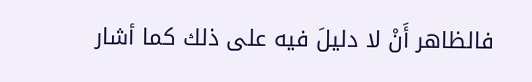فالظاهر أَنْ لا دليلَ فيه على ذلك كما أشار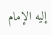إليه الإمام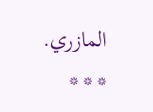المازري.
* * *